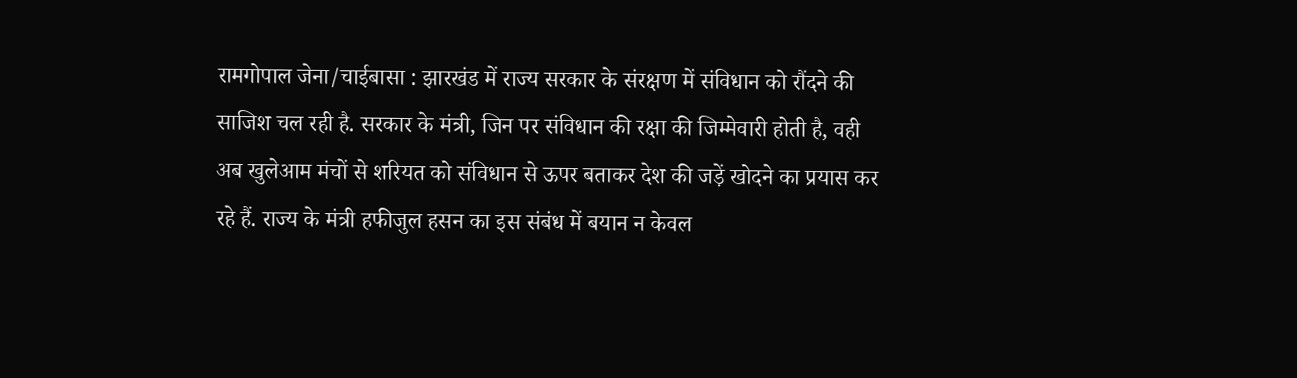रामगोपाल जेना/चाईबासा : झारखंड में राज्य सरकार के संरक्षण में संविधान को रौंदने की साजिश चल रही है. सरकार के मंत्री, जिन पर संविधान की रक्षा की जिम्मेवारी होती है, वही अब खुलेआम मंचों से शरियत को संविधान से ऊपर बताकर देश की जड़ें खोदने का प्रयास कर रहे हैं. राज्य के मंत्री हफीजुल हसन का इस संबंध में बयान न केवल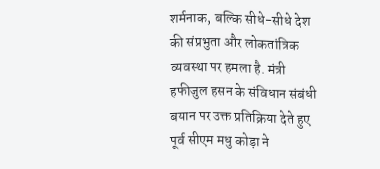शर्मनाक, बल्कि सीधे-सीधे देश की संप्रभुता और लोकतांत्रिक व्यवस्था पर हमला है. मंत्री हफीजुल हसन के संविधान संबंधी बयान पर उक्त प्रतिक्रिया देते हुए पूर्व सीएम मधु कोड़ा ने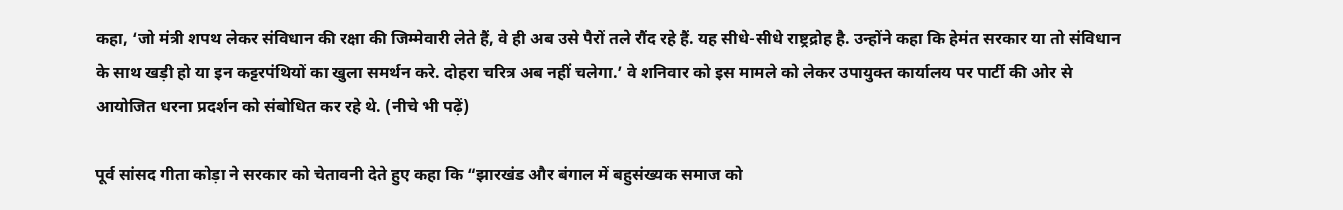कहा, ‘जो मंत्री शपथ लेकर संविधान की रक्षा की जिम्मेवारी लेते हैं, वे ही अब उसे पैरों तले रौंद रहे हैं. यह सीधे-सीधे राष्ट्रद्रोह है. उन्होंने कहा कि हेमंत सरकार या तो संविधान के साथ खड़ी हो या इन कट्टरपंथियों का खुला समर्थन करे. दोहरा चरित्र अब नहीं चलेगा.’ वे शनिवार को इस मामले को लेकर उपायुक्त कार्यालय पर पार्टी की ओर से आयोजित धरना प्रदर्शन को संबोधित कर रहे थे. (नीचे भी पढ़ें)

पूर्व सांसद गीता कोड़ा ने सरकार को चेतावनी देते हुए कहा कि “झारखंड और बंगाल में बहुसंख्यक समाज को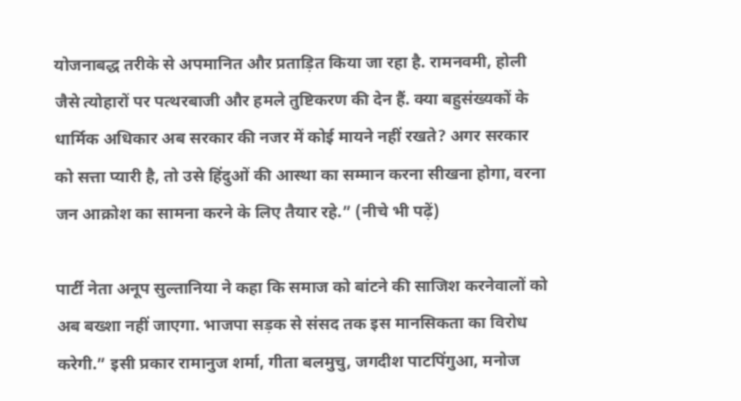योजनाबद्ध तरीके से अपमानित और प्रताड़ित किया जा रहा है. रामनवमी, होली जैसे त्योहारों पर पत्थरबाजी और हमले तुष्टिकरण की देन हैं. क्या बहुसंख्यकों के धार्मिक अधिकार अब सरकार की नजर में कोई मायने नहीं रखते? अगर सरकार को सत्ता प्यारी है, तो उसे हिंदुओं की आस्था का सम्मान करना सीखना होगा, वरना जन आक्रोश का सामना करने के लिए तैयार रहे.” (नीचे भी पढ़ें)

पार्टी नेता अनूप सुल्तानिया ने कहा कि समाज को बांटने की साजिश करनेवालों को अब बख्शा नहीं जाएगा. भाजपा सड़क से संसद तक इस मानसिकता का विरोध करेगी.” इसी प्रकार रामानुज शर्मा, गीता बलमुचु, जगदीश पाटपिंगुआ, मनोज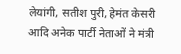लेयांगी, सतीश पुरी, हेमंत केसरी आदि अनेक पार्टी नेताओं ने मंत्री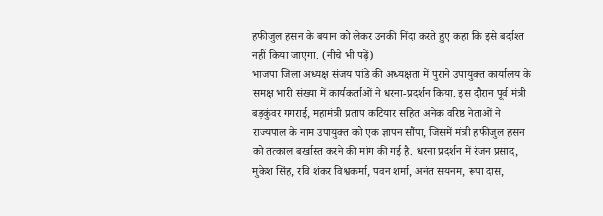हफीजुल हसन के बयान को लेकर उनकी निंदा करते हुए कहा कि इसे बर्दाश्त नहीं किया जाएगा. (नीचे भी पढ़ें)
भाजपा जिला अध्यक्ष संजय पांडे की अध्यक्षता में पुराने उपायुक्त कार्यालय के समक्ष भारी संख्या में कार्यकर्ताओं ने धरना-प्रदर्शन किया. इस दौरान पूर्व मंत्री बड़कुंवर गगराई, महामंत्री प्रताप कटियार सहित अनेक वरिष्ठ नेताओं ने राज्यपाल के नाम उपायुक्त को एक ज्ञापन सौंपा, जिसमें मंत्री हफीजुल हसन को तत्काल बर्खास्त करने की मांग की गई है. धरना प्रदर्शन में रंजन प्रसाद, मुकेश सिंह, रवि शंकर विश्वकर्मा, पवन शर्मा, अनंत सयनम, रूपा दास,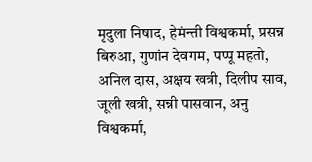मृदुला निषाद, हेमंन्ती विश्वकर्मा, प्रसन्न बिरुआ, गुणांन देवगम, पप्पू महतो, अनिल दास, अक्षय खत्री, दिलीप साव, जूली खत्री, सन्नी पासवान, अनु विश्वकर्मा,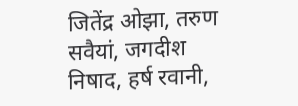जितेंद्र ओझा, तरुण सवैयां, जगदीश निषाद, हर्ष रवानी,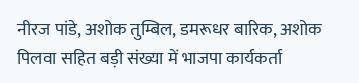नीरज पांडे, अशोक तुम्बिल, डमरूधर बारिक, अशोक पिलवा सहित बड़ी संख्या में भाजपा कार्यकर्ता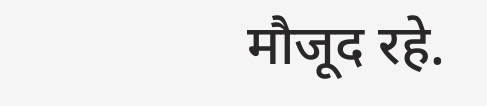मौजूद रहे.